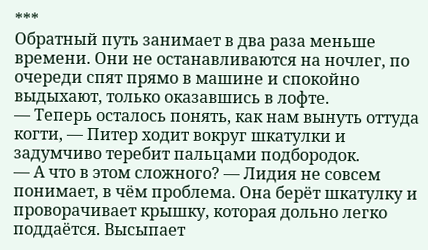***
Обратный путь занимает в два раза меньше времени. Они не останавливаются на ночлег, по очереди спят прямо в машине и спокойно выдыхают, только оказавшись в лофте.
— Теперь осталось понять, как нам вынуть оттуда когти, — Питер ходит вокруг шкатулки и задумчиво теребит пальцами подбородок.
— А что в этом сложного? — Лидия не совсем понимает, в чём проблема. Она берёт шкатулку и проворачивает крышку, которая дольно легко поддаётся. Высыпает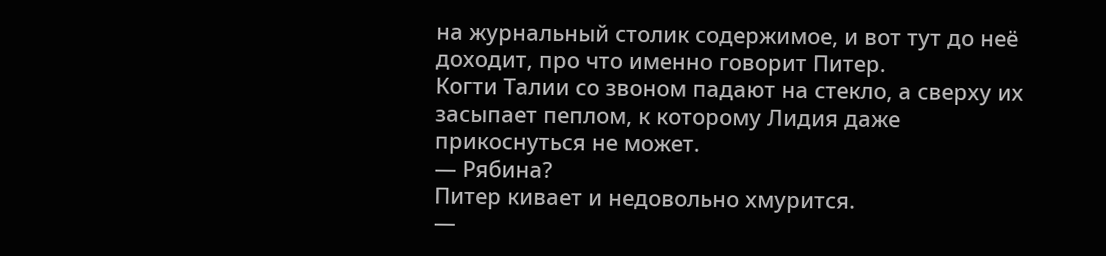на журнальный столик содержимое, и вот тут до неё доходит, про что именно говорит Питер.
Когти Талии со звоном падают на стекло, а сверху их засыпает пеплом, к которому Лидия даже прикоснуться не может.
— Рябина?
Питер кивает и недовольно хмурится.
—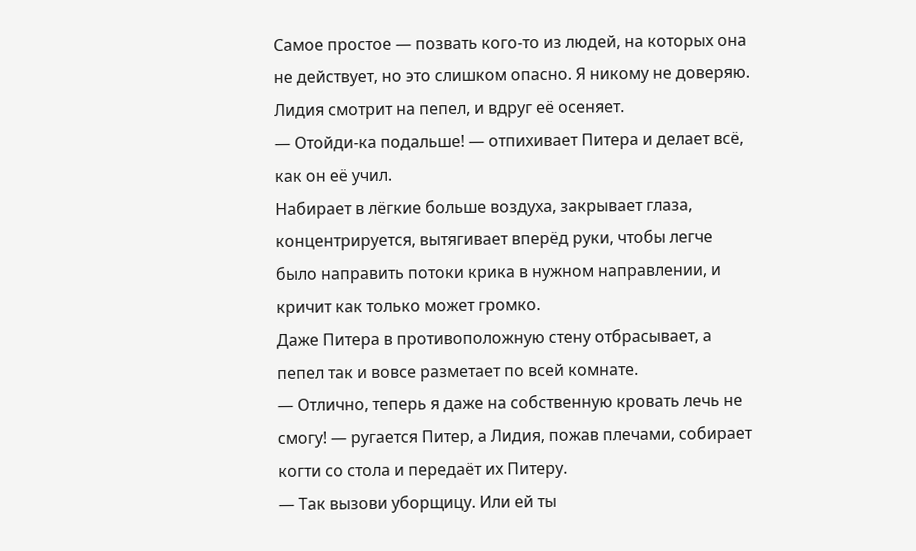Самое простое — позвать кого-то из людей, на которых она не действует, но это слишком опасно. Я никому не доверяю.
Лидия смотрит на пепел, и вдруг её осеняет.
— Отойди-ка подальше! — отпихивает Питера и делает всё, как он её учил.
Набирает в лёгкие больше воздуха, закрывает глаза, концентрируется, вытягивает вперёд руки, чтобы легче было направить потоки крика в нужном направлении, и кричит как только может громко.
Даже Питера в противоположную стену отбрасывает, а пепел так и вовсе разметает по всей комнате.
— Отлично, теперь я даже на собственную кровать лечь не смогу! — ругается Питер, а Лидия, пожав плечами, собирает когти со стола и передаёт их Питеру.
— Так вызови уборщицу. Или ей ты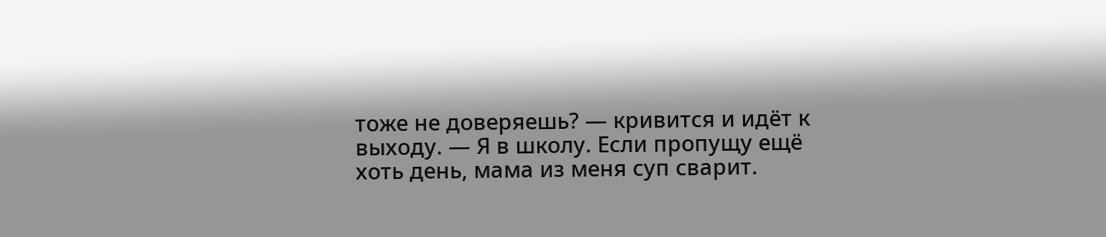тоже не доверяешь? — кривится и идёт к выходу. — Я в школу. Если пропущу ещё хоть день, мама из меня суп сварит.